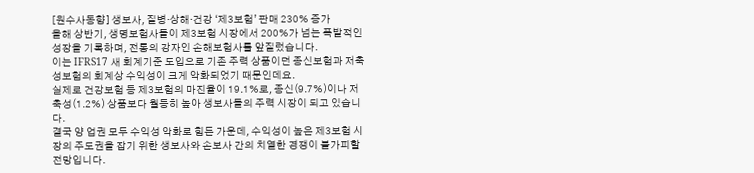[원수사동향] 생보사, 질병·상해·건강 ‘제3보험’ 판매 230% 증가
올해 상반기, 생명보험사들이 제3보험 시장에서 200%가 넘는 폭발적인 성장을 기록하며, 전통의 강자인 손해보험사를 앞질렀습니다.
이는 IFRS17 새 회계기준 도입으로 기존 주력 상품이던 종신보험과 저축성보험의 회계상 수익성이 크게 악화되었기 때문인데요.
실제로 건강보험 등 제3보험의 마진율이 19.1%로, 종신(9.7%)이나 저축성(1.2%) 상품보다 월등히 높아 생보사들의 주력 시장이 되고 있습니다.
결국 양 업권 모두 수익성 악화로 힘든 가운데, 수익성이 높은 제3보험 시장의 주도권을 잡기 위한 생보사와 손보사 간의 치열한 경쟁이 불가피할 전망입니다.